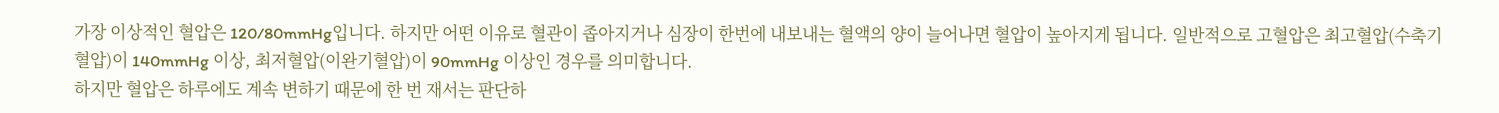가장 이상적인 혈압은 120/80mmHg입니다. 하지만 어떤 이유로 혈관이 좁아지거나 심장이 한번에 내보내는 혈액의 양이 늘어나면 혈압이 높아지게 됩니다. 일반적으로 고혈압은 최고혈압(수축기혈압)이 140mmHg 이상, 최저혈압(이완기혈압)이 90mmHg 이상인 경우를 의미합니다.
하지만 혈압은 하루에도 계속 변하기 때문에 한 번 재서는 판단하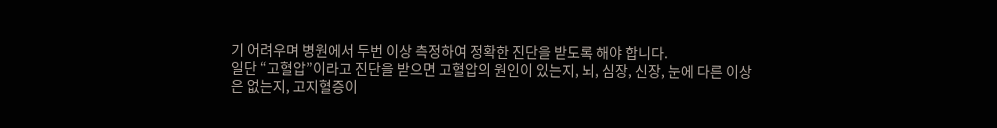기 어려우며 병원에서 두번 이상 측정하여 정확한 진단을 받도록 해야 합니다.
일단 “고혈압”이라고 진단을 받으면 고혈압의 원인이 있는지, 뇌, 심장, 신장, 눈에 다른 이상은 없는지, 고지혈증이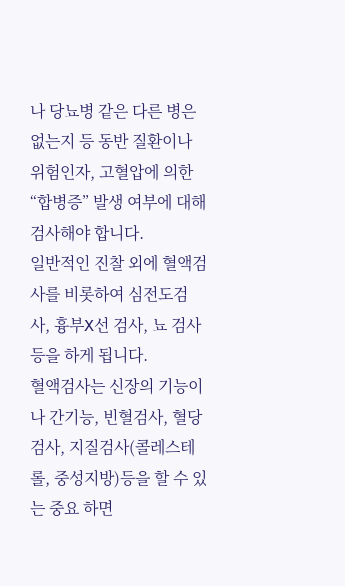나 당뇨병 같은 다른 병은 없는지 등 동반 질환이나 위험인자, 고혈압에 의한 “합병증” 발생 여부에 대해 검사해야 합니다.
일반적인 진찰 외에 혈액검사를 비롯하여 심전도검사, 흉부X선 검사, 뇨 검사 등을 하게 됩니다.
혈액검사는 신장의 기능이나 간기능, 빈혈검사, 혈당검사, 지질검사(콜레스테롤, 중성지방)등을 할 수 있는 중요 하면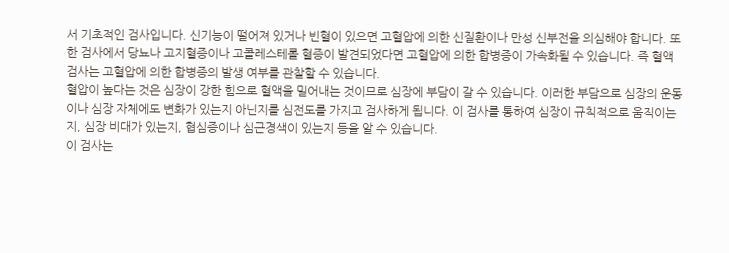서 기초적인 검사입니다. 신기능이 떨어져 있거나 빈혈이 있으면 고혈압에 의한 신질환이나 만성 신부전을 의심해야 합니다. 또한 검사에서 당뇨나 고지혈증이나 고콜레스테롤 혈증이 발견되었다면 고혈압에 의한 합병증이 가속화될 수 있습니다. 즉 혈액검사는 고혈압에 의한 합병증의 발생 여부를 관찰할 수 있습니다.
혈압이 높다는 것은 심장이 강한 힘으로 혈액을 밀어내는 것이므로 심장에 부담이 갈 수 있습니다. 이러한 부담으로 심장의 운동이나 심장 자체에도 변화가 있는지 아닌지를 심전도를 가지고 검사하게 됩니다. 이 검사를 통하여 심장이 규칙적으로 움직이는지, 심장 비대가 있는지, 협심증이나 심근경색이 있는지 등을 알 수 있습니다.
이 검사는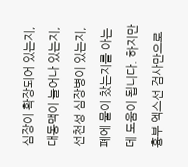심장이 확장되어 있는지, 대동맥이 늘어나 있는지, 선천성 심장병이 있는지, 폐에 물이 찼는지를 아는 데 도움이 됩니다. 하지만 흉부 엑스선 검사만으로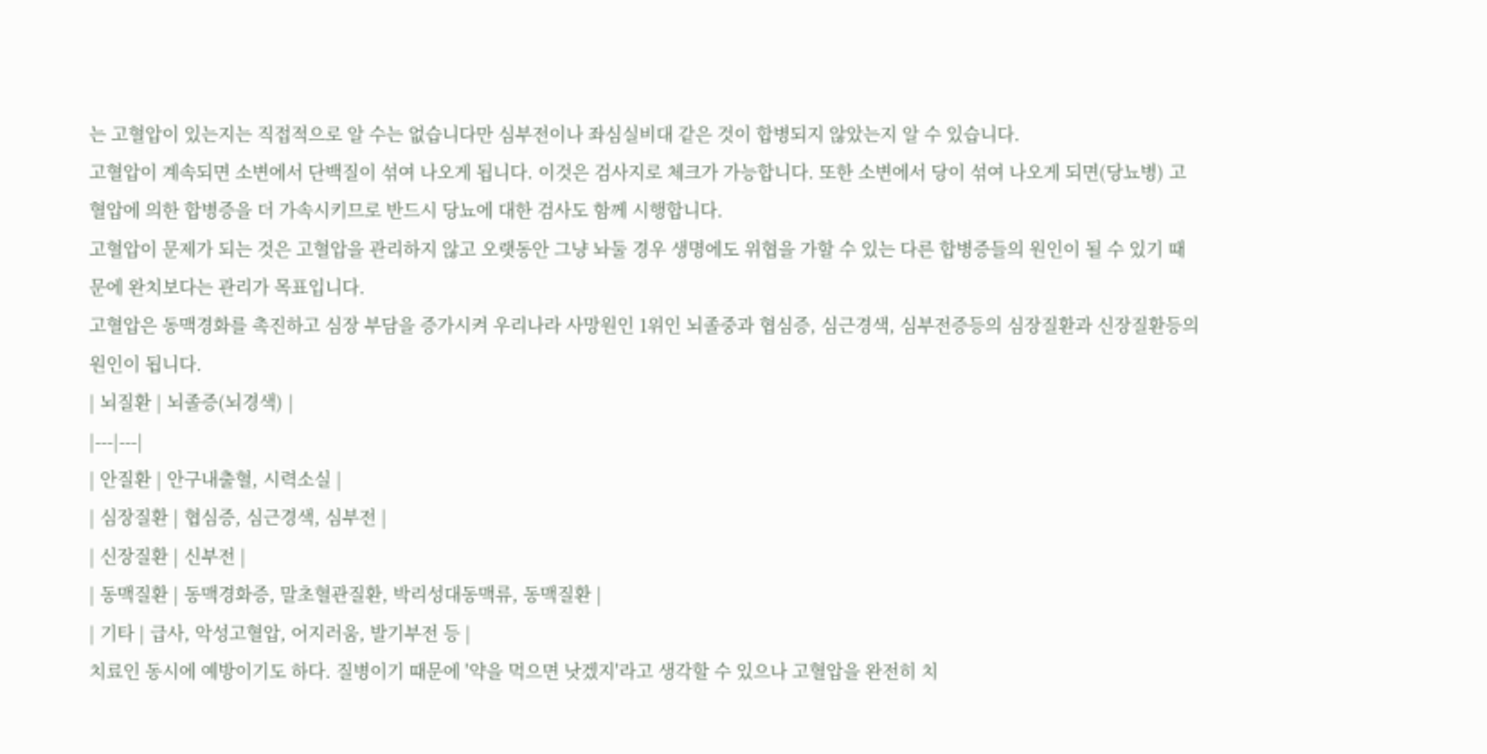는 고혈압이 있는지는 직접적으로 알 수는 없습니다만 심부전이나 좌심실비대 같은 것이 합병되지 않았는지 알 수 있습니다.
고혈압이 계속되면 소변에서 단백질이 섞여 나오게 됩니다. 이것은 검사지로 체크가 가능합니다. 또한 소변에서 당이 섞여 나오게 되면(당뇨병) 고혈압에 의한 합병증을 더 가속시키므로 반드시 당뇨에 대한 검사도 함께 시행합니다.
고혈압이 문제가 되는 것은 고혈압을 관리하지 않고 오랫동안 그냥 놔둘 경우 생명에도 위협을 가할 수 있는 다른 합병증들의 원인이 될 수 있기 때문에 완치보다는 관리가 목표입니다.
고혈압은 동맥경화를 촉진하고 심장 부담을 증가시켜 우리나라 사망원인 1위인 뇌졸중과 협심증, 심근경색, 심부전증등의 심장질환과 신장질환등의 원인이 됩니다.
| 뇌질환 | 뇌졸증(뇌경색) |
|---|---|
| 안질환 | 안구내출혈, 시력소실 |
| 심장질환 | 협심증, 심근경색, 심부전 |
| 신장질환 | 신부전 |
| 동맥질환 | 동맥경화증, 말초혈관질환, 박리성대동맥류, 동맥질환 |
| 기타 | 급사, 악성고혈압, 어지러움, 발기부전 등 |
치료인 동시에 예방이기도 하다. 질병이기 때문에 '약을 먹으면 낫겠지'라고 생각할 수 있으나 고혈압을 완전히 치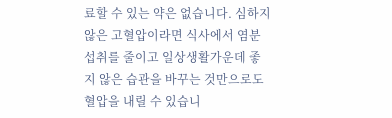료할 수 있는 약은 없습니다. 심하지 않은 고혈압이라면 식사에서 염분섭취를 줄이고 일상생활가운데 좋지 않은 습관을 바꾸는 것만으로도 혈압을 내릴 수 있습니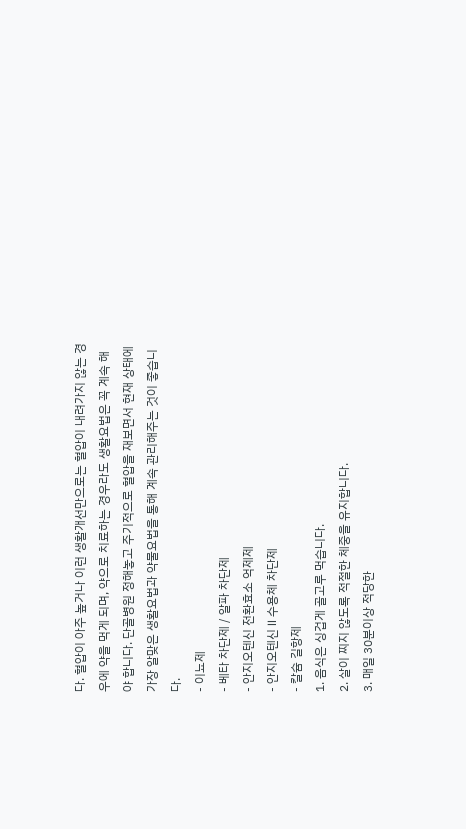다. 혈압이 아주 높거나 이런 생활개선만으로는 혈압이 내려가지 않는 경우에 약을 먹게 되며, 약으로 치료하는 경우라도 생활요법은 꼭 계속 해야 합니다. 단골병원 정해놓고 주기적으로 혈압을 재보면서 현재 상태에 가장 알맞은 생활요법과 약물요법을 통해 계속 관리해주는 것이 좋습니다.
- 이뇨제
- 베타 차단제 / 알파 차단제
- 안지오텐신 전환효소 억제제
- 안지오텐신 II 수용체 차단제
- 칼슘 길항제
1. 음식은 싱겁게 골고루 먹습니다.
2. 살이 찌지 않도록 적절한 체중을 유지합니다.
3. 매일 30분이상 적당한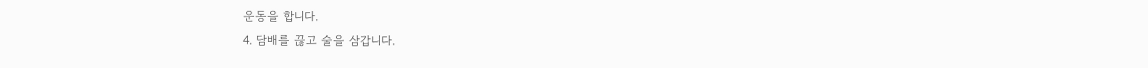운동을 합니다.
4. 담배를 끊고 술을 삼갑니다.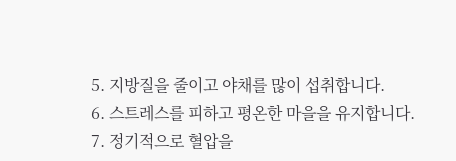5. 지방질을 줄이고 야채를 많이 섭취합니다.
6. 스트레스를 피하고 평온한 마을을 유지합니다.
7. 정기적으로 혈압을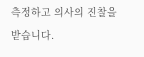측정하고 의사의 진찰을 받습니다.